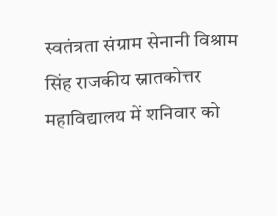स्वतंत्रता संग्राम सेनानी विश्राम सिंह राजकीय स्नातकोत्तर महाविद्यालय में शनिवार को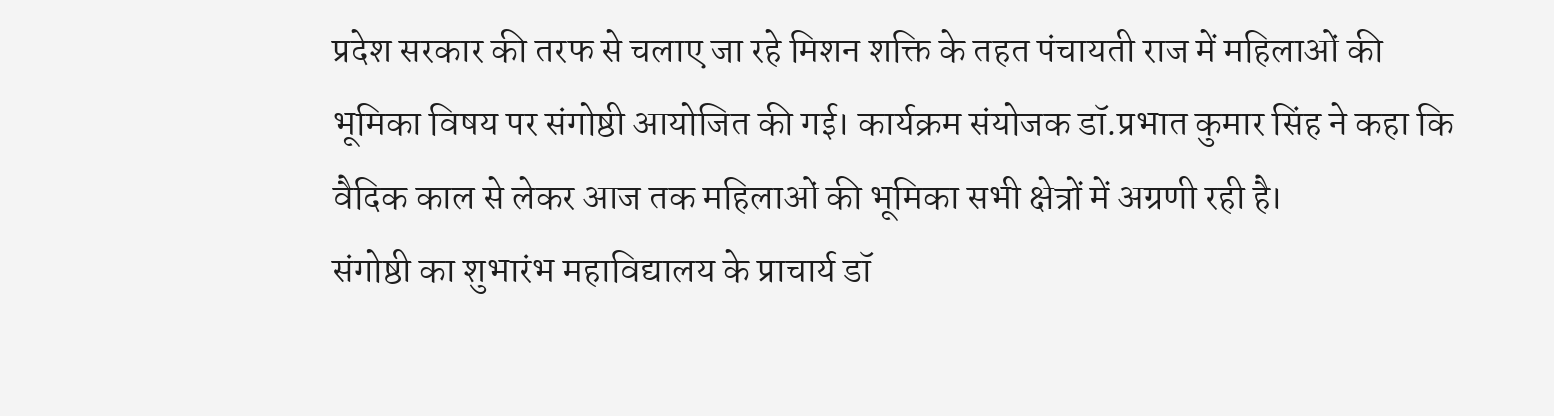प्रदेश सरकार की तरफ से चलाए जा रहे मिशन शक्ति के तहत पंचायती राज में महिलाओं की भूमिका विषय पर संगोष्ठी आयोजित की गई। कार्यक्रम संयोजक डॉ.प्रभात कुमार सिंह ने कहा कि वैदिक काल से लेकर आज तक महिलाओं की भूमिका सभी क्षेत्रों में अग्रणी रही है।
संगोष्ठी का शुभारंभ महाविद्यालय के प्राचार्य डॉ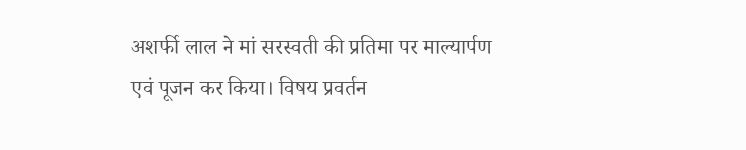अशर्फी लाल ने मां सरस्वती की प्रतिमा पर माल्यार्पण एवं पूजन कर किया। विषय प्रवर्तन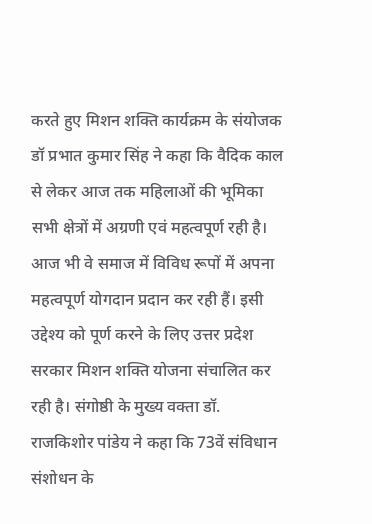करते हुए मिशन शक्ति कार्यक्रम के संयोजक डॉ प्रभात कुमार सिंह ने कहा कि वैदिक काल से लेकर आज तक महिलाओं की भूमिका सभी क्षेत्रों में अग्रणी एवं महत्वपूर्ण रही है। आज भी वे समाज में विविध रूपों में अपना महत्वपूर्ण योगदान प्रदान कर रही हैं। इसी उद्देश्य को पूर्ण करने के लिए उत्तर प्रदेश सरकार मिशन शक्ति योजना संचालित कर रही है। संगोष्ठी के मुख्य वक्ता डॉ. राजकिशोर पांडेय ने कहा कि 73वें संविधान संशोधन के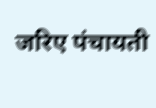जरिए पंचायती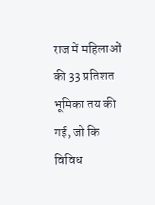राज में महिलाओं की 33 प्रतिशत भूमिका तय की गई, जो कि विविध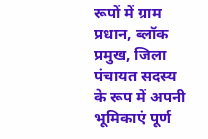रूपों में ग्राम प्रधान, ब्लॉक प्रमुख, जिला पंचायत सदस्य के रूप में अपनी भूमिकाएं पूर्ण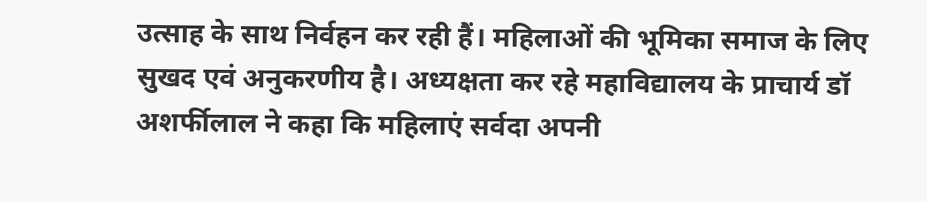उत्साह के साथ निर्वहन कर रही हैं। महिलाओं की भूमिका समाज के लिए सुखद एवं अनुकरणीय है। अध्यक्षता कर रहे महाविद्यालय के प्राचार्य डॉ अशर्फीलाल ने कहा कि महिलाएं सर्वदा अपनी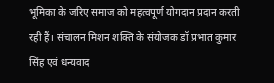भूमिका के जरिए समाज को महत्वपूर्ण योगदान प्रदान करती रही हैं। संचालन मिशन शक्ति के संयोजक डॉ प्रभात कुमार सिंह एवं धन्यवाद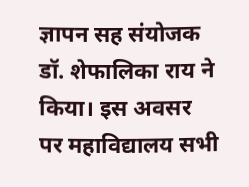ज्ञापन सह संयोजक डॉ. शेफालिका राय ने किया। इस अवसर पर महाविद्यालय सभी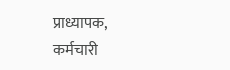प्राध्यापक, कर्मचारी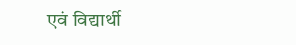एवं विद्यार्थी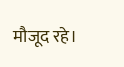मौजूद रहे।